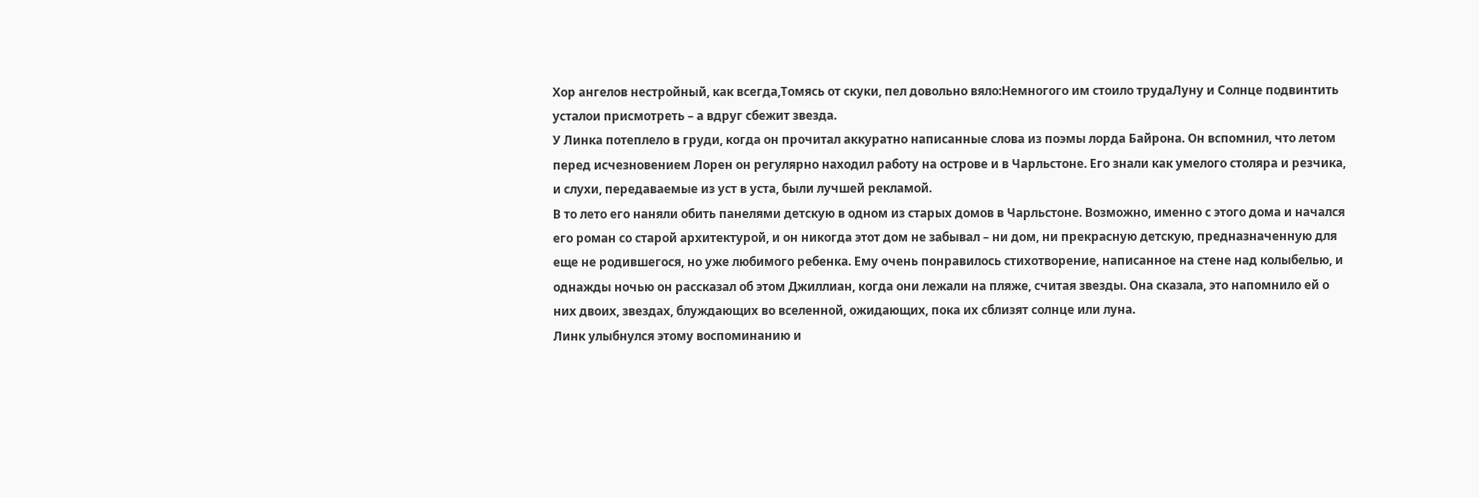Хор ангелов нестройный, как всегда,Томясь от скуки, пел довольно вяло:Немногого им стоило трудаЛуну и Солнце подвинтить усталои присмотреть – а вдруг сбежит звезда.
У Линка потеплело в груди, когда он прочитал аккуратно написанные слова из поэмы лорда Байрона. Он вспомнил, что летом перед исчезновением Лорен он регулярно находил работу на острове и в Чарльстоне. Его знали как умелого столяра и резчика, и слухи, передаваемые из уст в уста, были лучшей рекламой.
В то лето его наняли обить панелями детскую в одном из старых домов в Чарльстоне. Возможно, именно с этого дома и начался его роман со старой архитектурой, и он никогда этот дом не забывал – ни дом, ни прекрасную детскую, предназначенную для еще не родившегося, но уже любимого ребенка. Ему очень понравилось стихотворение, написанное на стене над колыбелью, и однажды ночью он рассказал об этом Джиллиан, когда они лежали на пляже, считая звезды. Она сказала, это напомнило ей о них двоих, звездах, блуждающих во вселенной, ожидающих, пока их сблизят солнце или луна.
Линк улыбнулся этому воспоминанию и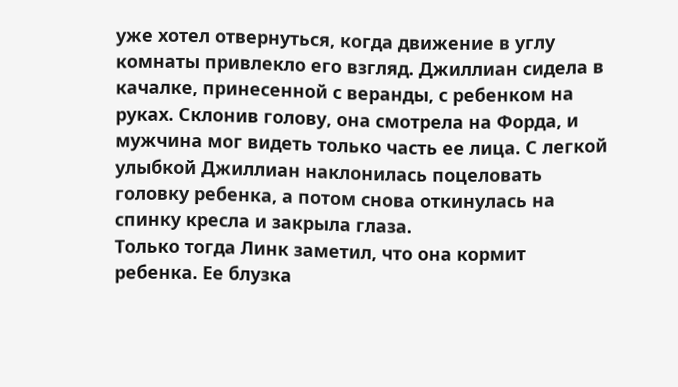уже хотел отвернуться, когда движение в углу комнаты привлекло его взгляд. Джиллиан сидела в качалке, принесенной с веранды, с ребенком на руках. Склонив голову, она смотрела на Форда, и мужчина мог видеть только часть ее лица. С легкой улыбкой Джиллиан наклонилась поцеловать головку ребенка, а потом снова откинулась на спинку кресла и закрыла глаза.
Только тогда Линк заметил, что она кормит ребенка. Ее блузка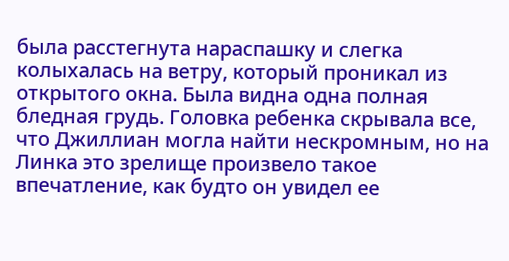была расстегнута нараспашку и слегка колыхалась на ветру, который проникал из открытого окна. Была видна одна полная бледная грудь. Головка ребенка скрывала все, что Джиллиан могла найти нескромным, но на Линка это зрелище произвело такое впечатление, как будто он увидел ее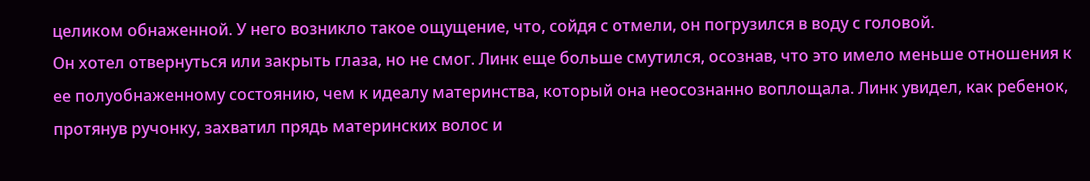целиком обнаженной. У него возникло такое ощущение, что, сойдя с отмели, он погрузился в воду с головой.
Он хотел отвернуться или закрыть глаза, но не смог. Линк еще больше смутился, осознав, что это имело меньше отношения к ее полуобнаженному состоянию, чем к идеалу материнства, который она неосознанно воплощала. Линк увидел, как ребенок, протянув ручонку, захватил прядь материнских волос и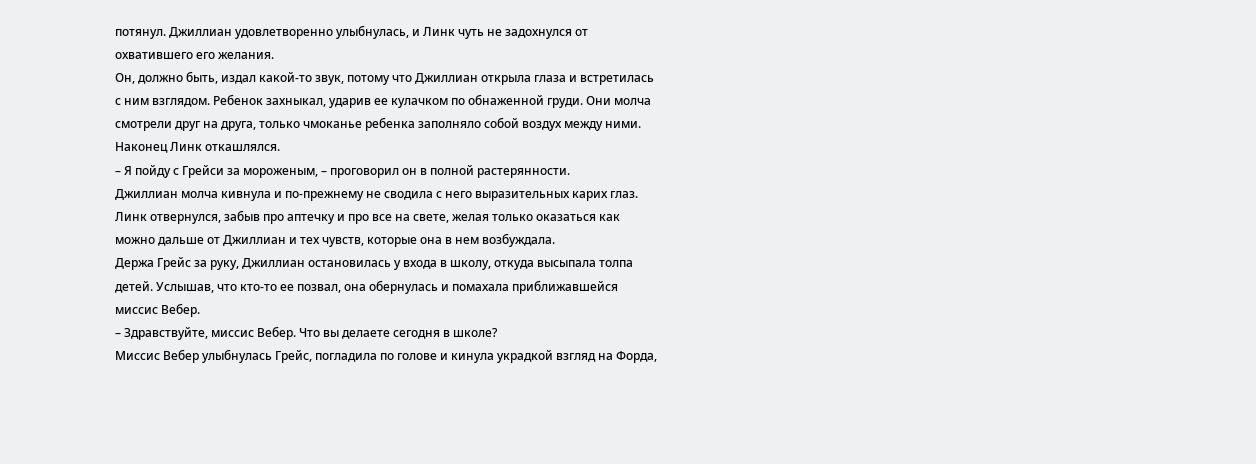потянул. Джиллиан удовлетворенно улыбнулась, и Линк чуть не задохнулся от охватившего его желания.
Он, должно быть, издал какой-то звук, потому что Джиллиан открыла глаза и встретилась с ним взглядом. Ребенок захныкал, ударив ее кулачком по обнаженной груди. Они молча смотрели друг на друга, только чмоканье ребенка заполняло собой воздух между ними.
Наконец Линк откашлялся.
– Я пойду с Грейси за мороженым, – проговорил он в полной растерянности.
Джиллиан молча кивнула и по-прежнему не сводила с него выразительных карих глаз. Линк отвернулся, забыв про аптечку и про все на свете, желая только оказаться как можно дальше от Джиллиан и тех чувств, которые она в нем возбуждала.
Держа Грейс за руку, Джиллиан остановилась у входа в школу, откуда высыпала толпа детей. Услышав, что кто-то ее позвал, она обернулась и помахала приближавшейся миссис Вебер.
– Здравствуйте, миссис Вебер. Что вы делаете сегодня в школе?
Миссис Вебер улыбнулась Грейс, погладила по голове и кинула украдкой взгляд на Форда,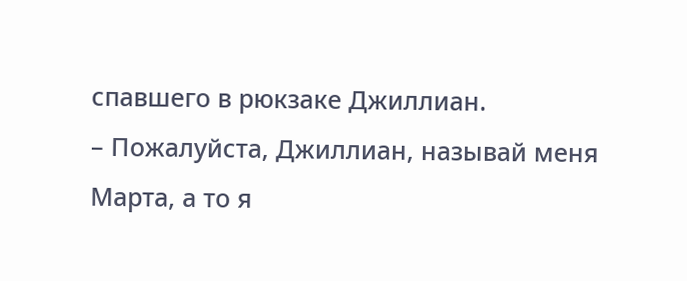спавшего в рюкзаке Джиллиан.
– Пожалуйста, Джиллиан, называй меня Марта, а то я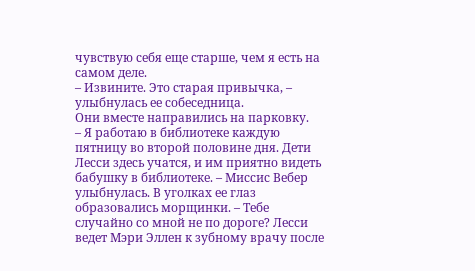чувствую себя еще старше, чем я есть на самом деле.
– Извините. Это старая привычка, – улыбнулась ее собеседница.
Они вместе направились на парковку.
– Я работаю в библиотеке каждую пятницу во второй половине дня. Дети Лесси здесь учатся, и им приятно видеть бабушку в библиотеке. – Миссис Вебер улыбнулась. В уголках ее глаз образовались морщинки. – Тебе случайно со мной не по дороге? Лесси ведет Мэри Эллен к зубному врачу после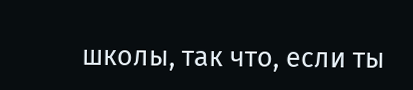школы, так что, если ты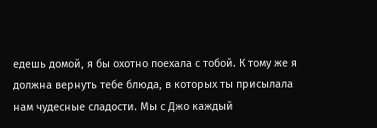едешь домой, я бы охотно поехала с тобой. К тому же я должна вернуть тебе блюда, в которых ты присылала нам чудесные сладости. Мы с Джо каждый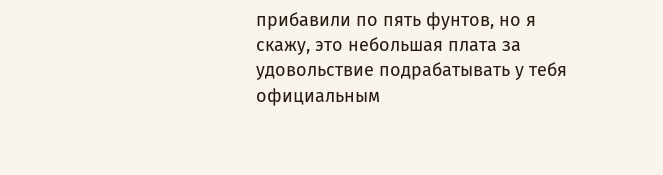прибавили по пять фунтов, но я скажу, это небольшая плата за удовольствие подрабатывать у тебя официальным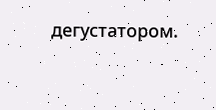дегустатором.